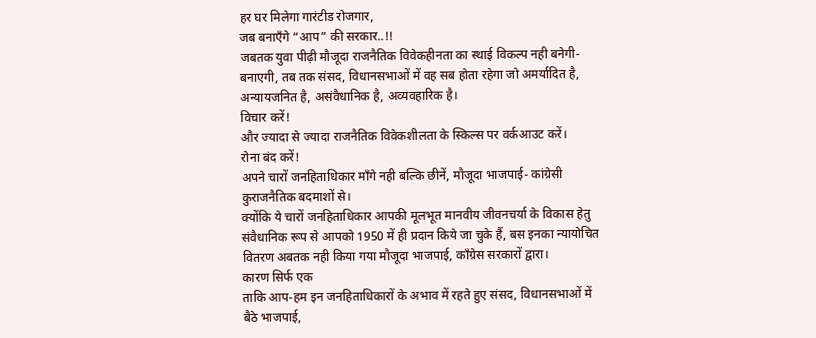हर घर मिलेगा गारंटीड रोजगार,
जब बनाएँगे “आप” की सरकार..!!
जबतक युवा पीढ़ी मौजूदा राजनैतिक विवेकहीनता का स्थाई विकल्प नही बनेगी-बनाएगी, तब तक संसद, विधानसभाओं में वह सब होता रहेगा जो अमर्यादित है, अन्यायजनित है, असंवैधानिक है, अव्यवहारिक है।
विचार करें!
और ज्यादा से ज्यादा राजनैतिक विवेकशीलता के स्किल्स पर वर्कआउट करें।
रोना बंद करें!
अपने चारों जनहिताधिकार माँगे नही बल्कि छीनें, मौजूदा भाजपाई- कांग्रेसी कुराजनैतिक बदमाशों से।
क्योंकि ये चारों जनहिताधिकार आपकी मूलभूत मानवीय जीवनचर्या के विकास हेतु संवैधानिक रूप से आपको 1950 में ही प्रदान किये जा चुके हैं, बस इनका न्यायोचित वितरण अबतक नही किया गया मौजूदा भाजपाई, काँग्रेस सरकारों द्वारा।
कारण सिर्फ एक
ताकि आप-हम इन जनहिताधिकारों के अभाव में रहते हुए संसद, विधानसभाओं में बैठे भाजपाई,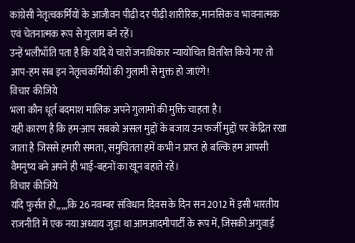कांग्रेसी नेतृत्वकर्मियों के आजीवन पीढ़ी दर पीढ़ी शारीरिक, मानसिक व भावनात्मक एवं चेतनात्मक रूप से गुलाम बने रहें।
उन्हें भलीभाँति पता है कि यदि ये चारों जनाधिकार न्यायोचित वितरित किये गए तो आप-हम सब इन नेतृत्वकर्मियों की गुलामी से मुक्त हो जाएंगे!
विचार कीजिये
भला कौन धूर्त बदमाश मालिक अपने गुलामों की मुक्ति चाहता है।
यही कारण है कि हम-आप सबको असल मुद्दों के बजाय उन फर्जी मुद्दों पर केंद्रित रखा जाता है जिससे हमारी समता, समुचितता हमें कभी न प्राप्त हो बल्कि हम आपसी वैमनुष्य बने अपने ही भाई-बहनों का खून बहाते रहें।
विचार कीजिये
यदि फुर्सत हो,,,,,कि 26 नवम्बर संविधान दिवस के दिन सन 2012 में इसी भारतीय राजनीति में एक नया अध्याय जुड़ा था आमआदमीपार्टी के रूप में, जिसकी अगुवाई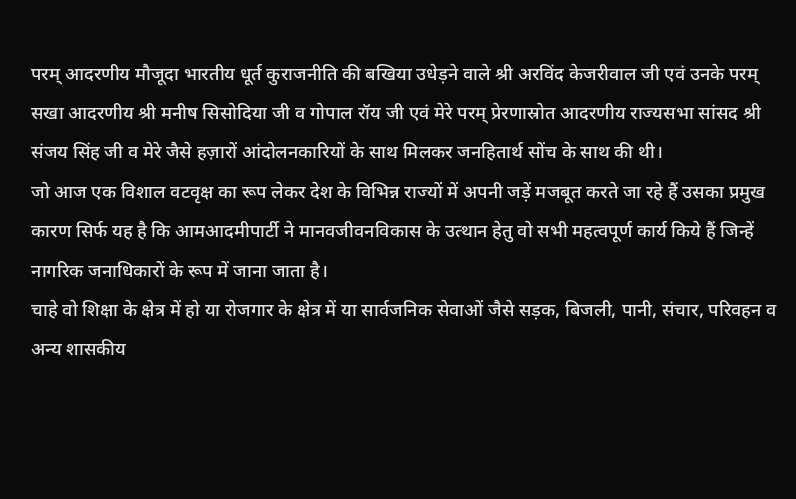परम् आदरणीय मौजूदा भारतीय धूर्त कुराजनीति की बखिया उधेड़ने वाले श्री अरविंद केजरीवाल जी एवं उनके परम् सखा आदरणीय श्री मनीष सिसोदिया जी व गोपाल रॉय जी एवं मेरे परम् प्रेरणास्रोत आदरणीय राज्यसभा सांसद श्री संजय सिंह जी व मेरे जैसे हज़ारों आंदोलनकारियों के साथ मिलकर जनहितार्थ सोंच के साथ की थी।
जो आज एक विशाल वटवृक्ष का रूप लेकर देश के विभिन्न राज्यों में अपनी जड़ें मजबूत करते जा रहे हैं उसका प्रमुख कारण सिर्फ यह है कि आमआदमीपार्टी ने मानवजीवनविकास के उत्थान हेतु वो सभी महत्वपूर्ण कार्य किये हैं जिन्हें नागरिक जनाधिकारों के रूप में जाना जाता है।
चाहे वो शिक्षा के क्षेत्र में हो या रोजगार के क्षेत्र में या सार्वजनिक सेवाओं जैसे सड़क, बिजली, पानी, संचार, परिवहन व अन्य शासकीय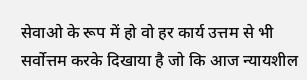सेवाओ के रूप में हो वो हर कार्य उत्तम से भी सर्वोत्तम करके दिखाया है जो कि आज न्यायशील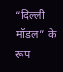“दिल्ली मॉडल” के रूप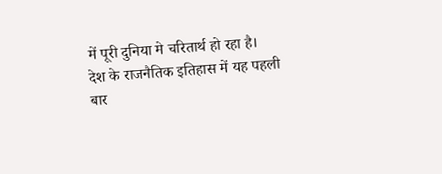में पूरी दुनिया मे चरितार्थ हो रहा है।
देश के राजनैतिक इतिहास में यह पहली बार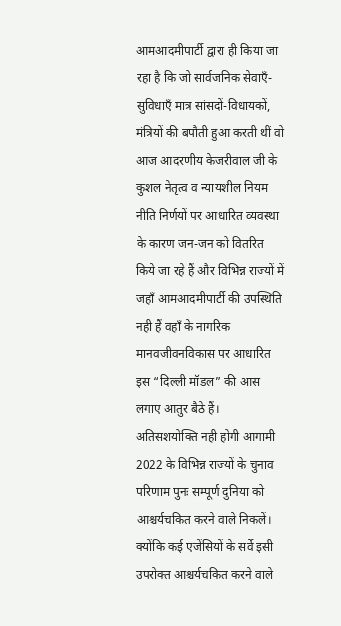आमआदमीपार्टी द्वारा ही किया जा रहा है कि जो सार्वजनिक सेवाएँ-सुविधाएँ मात्र सांसदों-विधायकों, मंत्रियों की बपौती हुआ करती थीं वो आज आदरणीय केजरीवाल जी के कुशल नेतृत्व व न्यायशील नियम नीति निर्णयों पर आधारित व्यवस्था के कारण जन-जन को वितरित किये जा रहे हैं और विभिन्न राज्यों में जहाँ आमआदमीपार्टी की उपस्थिति नही हैं वहाँ के नागरिक मानवजीवनविकास पर आधारित इस “दिल्ली मॉडल” की आस लगाए आतुर बैठे हैं।
अतिसशयोक्ति नही होगी आगामी 2022 के विभिन्न राज्यों के चुनाव परिणाम पुनः सम्पूर्ण दुनिया को आश्चर्यचकित करने वाले निकलें।
क्योंकि कई एजेंसियों के सर्वे इसी उपरोक्त आश्चर्यचकित करने वाले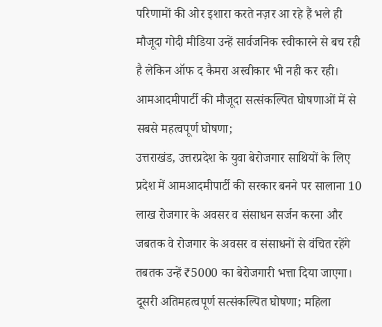परिणामों की ओर इशारा करते नज़र आ रहे हैं भले ही मौजूदा गोदी मीडिया उन्हें सार्वजनिक स्वीकारने से बच रही है लेकिन ऑफ द कैमरा अस्वीकार भी नही कर रही।
आमआदमीपार्टी की मौजूदा सत्संकल्पित घोषणाओं में से सबसे महत्वपूर्ण घोषणा;
उत्तराखंड, उत्तरप्रदेश के युवा बेरोजगार साथियों के लिए प्रदेश में आमआदमीपार्टी की सरकार बनने पर सालाना 10 लाख रोजगार के अवसर व संसाधन सर्जन करना और जबतक वे रोजगार के अवसर व संसाधनों से वंचित रहेंगे तबतक उन्हें ₹5000 का बेरोजगारी भत्ता दिया जाएगा।
दूसरी अतिमहत्वपूर्ण सत्संकल्पित घोषणा; महिला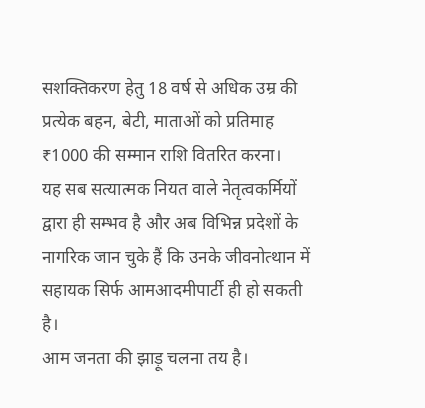सशक्तिकरण हेतु 18 वर्ष से अधिक उम्र की प्रत्येक बहन, बेटी, माताओं को प्रतिमाह ₹1000 की सम्मान राशि वितरित करना।
यह सब सत्यात्मक नियत वाले नेतृत्वकर्मियों द्वारा ही सम्भव है और अब विभिन्न प्रदेशों के नागरिक जान चुके हैं कि उनके जीवनोत्थान में सहायक सिर्फ आमआदमीपार्टी ही हो सकती है।
आम जनता की झाड़ू चलना तय है।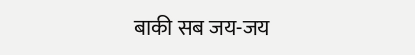बाकी सब जय-जय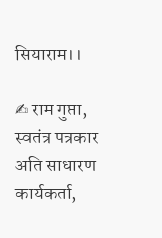सियाराम।।

✍ राम गुप्ता, स्वतंत्र पत्रकार
अति साधारण कार्यकर्ता,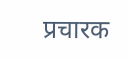प्रचारक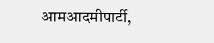आमआदमीपार्टी,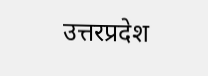उत्तरप्रदेश